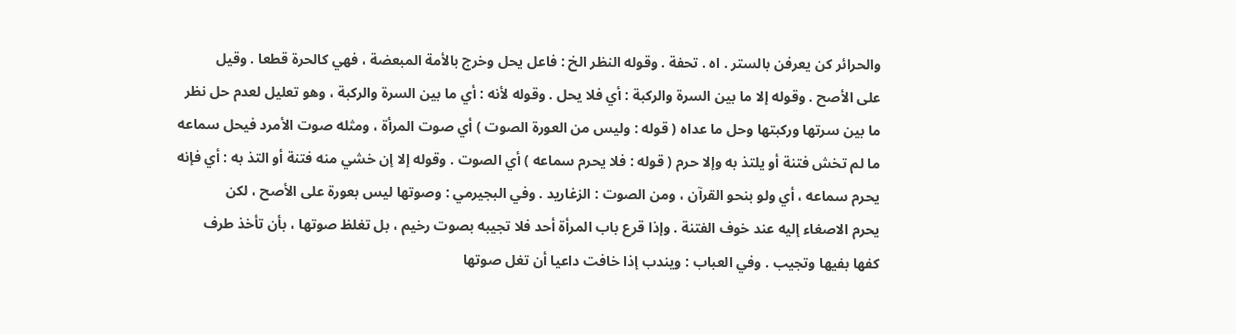والحرائر كن يعرفن بالستر . اه . تحفة . وقوله النظر الخ : فاعل يحل وخرج بالأمة المبعضة ، فهي كالحرة قطعا . وقيل
على الأصح . وقوله إلا ما بين السرة والركبة : أي فلا يحل . وقوله لأنه : أي ما بين السرة والركبة ، وهو تعليل لعدم حل نظر
ما بين سرتها وركبتها وحل ما عداه ( قوله : وليس من العورة الصوت ) أي صوت المرأة ، ومثله صوت الأمرد فيحل سماعه
ما لم تخش فتنة أو يلتذ به وإلا حرم ( قوله : فلا يحرم سماعه ) أي الصوت . وقوله إلا إن خشي منه فتنة أو التذ به : أي فإنه
يحرم سماعه ، أي ولو بنحو القرآن ، ومن الصوت : الزغاريد . وفي البجيرمي : وصوتها ليس بعورة على الأصح ، لكن
يحرم الاصغاء إليه عند خوف الفتنة . وإذا قرع باب المرأة أحد فلا تجيبه بصوت رخيم ، بل تغلظ صوتها ، بأن تأخذ طرف
كفها بفيها وتجيب . وفي العباب : ويندب إذا خافت داعيا أن تغل صوتها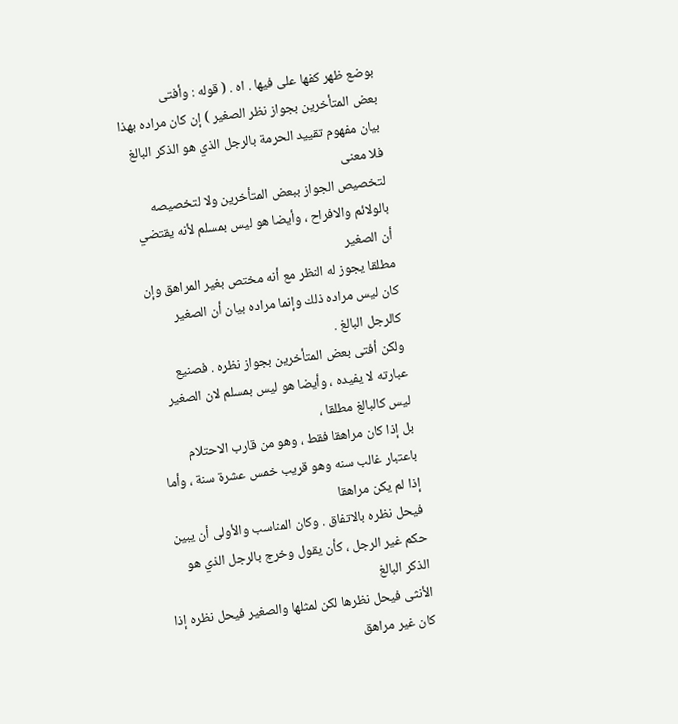بوضع ظهر كفها على فيها . اه . ( قوله : وأفتى
بعض المتأخرين بجواز نظر الصغير ) إن كان مراده بهذا بيان مفهوم تقييد الحرمة بالرجل الذي هو الذكر البالغ فلا معنى
لتخصيص الجواز ببعض المتأخرين ولا لتخصيصه بالولائم والافراح ، وأيضا هو ليس بمسلم لأنه يقتضي أن الصغير
مطلقا يجوز له النظر مع أنه مختص بغير المراهق وإن كان ليس مراده ذلك وإنما مراده بيان أن الصغير كالرجل البالغ .
ولكن أفتى بعض المتأخرين بجواز نظره . فصنيع عبارته لا يفيده ، وأيضا هو ليس بمسلم لان الصغير ليس كالبالغ مطلقا ،
بل إذا كان مراهقا فقط ، وهو من قارب الاحتلام باعتبار غالب سنه وهو قريب خمس عشرة سنة ، وأما إذا لم يكن مراهقا
فيحل نظره بالاتفاق . وكان المناسب والأولى أن يبين حكم غير الرجل ، كأن يقول وخرج بالرجل الذي هو الذكر البالغ
الأنثى فيحل نظرها لكن لمثلها والصغير فيحل نظره إذا كان غير مراهق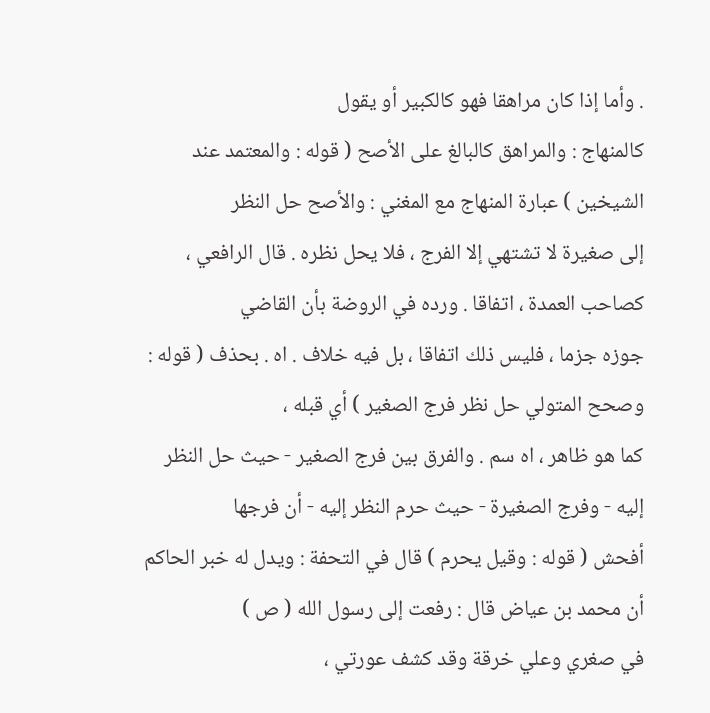. وأما إذا كان مراهقا فهو كالكبير أو يقول
كالمنهاج : والمراهق كالبالغ على الأصح ( قوله : والمعتمد عند الشيخين ) عبارة المنهاج مع المغني : والأصح حل النظر
إلى صغيرة لا تشتهي إلا الفرج ، فلا يحل نظره . قال الرافعي ، كصاحب العمدة ، اتفاقا . ورده في الروضة بأن القاضي
جوزه جزما ، فليس ذلك اتفاقا ، بل فيه خلاف . اه . بحذف ( قوله : وصحح المتولي حل نظر فرج الصغير ) أي قبله ،
كما هو ظاهر ، اه سم . والفرق بين فرج الصغير - حيث حل النظر إليه - وفرج الصغيرة - حيث حرم النظر إليه - أن فرجها
أفحش ( قوله : وقيل يحرم ) قال في التحفة : ويدل له خبر الحاكم أن محمد بن عياض قال : رفعت إلى رسول الله ( ص )
في صغري وعلي خرقة وقد كشف عورتي ،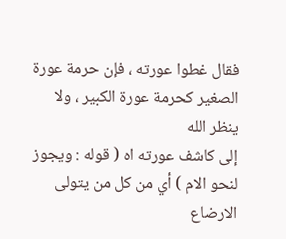فقال غطوا عورته ، فإن حرمة عورة الصغير كحرمة عورة الكبير ، ولا ينظر الله
إلى كاشف عورته اه ( قوله : ويجوز لنحو الام ) أي من كل من يتولى الارضاع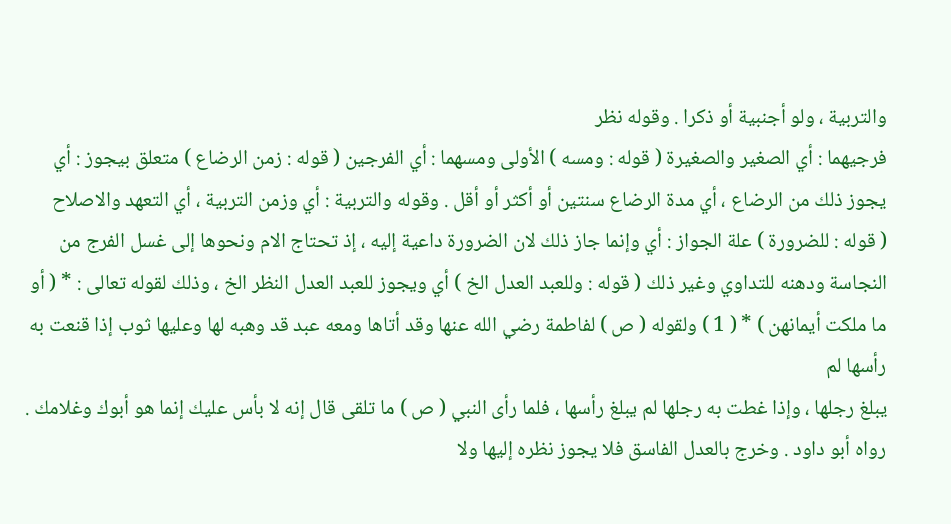والتربية ، ولو أجنبية أو ذكرا . وقوله نظر
فرجيهما : أي الصغير والصغيرة ( قوله : ومسه ) الأولى ومسهما : أي الفرجين ( قوله : زمن الرضاع ) متعلق بيجوز : أي
يجوز ذلك من الرضاع ، أي مدة الرضاع سنتين أو أكثر أو أقل . وقوله والتربية : أي وزمن التربية ، أي التعهد والاصلاح
( قوله : للضرورة ) علة الجواز : أي وإنما جاز ذلك لان الضرورة داعية إليه ، إذ تحتاج الام ونحوها إلى غسل الفرج من
النجاسة ودهنه للتداوي وغير ذلك ( قوله : وللعبد العدل الخ ) أي ويجوز للعبد العدل النظر الخ ، وذلك لقوله تعالى : * ( أو
ما ملكت أيمانهن ) * ( 1 ) ولقوله ( ص ) لفاطمة رضي الله عنها وقد أتاها ومعه عبد قد وهبه لها وعليها ثوب إذا قنعت به رأسها لم
يبلغ رجلها ، وإذا غطت به رجلها لم يبلغ رأسها ، فلما رأى النبي ( ص ) ما تلقى قال إنه لا بأس عليك إنما هو أبوك وغلامك .
رواه أبو داود . وخرج بالعدل الفاسق فلا يجوز نظره إليها ولا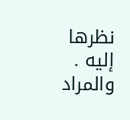نظرها إليه . والمراد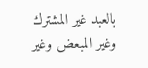بالعبد غير المشترك وغير المبعض وغير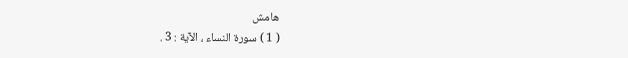هامش
( 1 ) سورة النساء ، الآية : 3 .